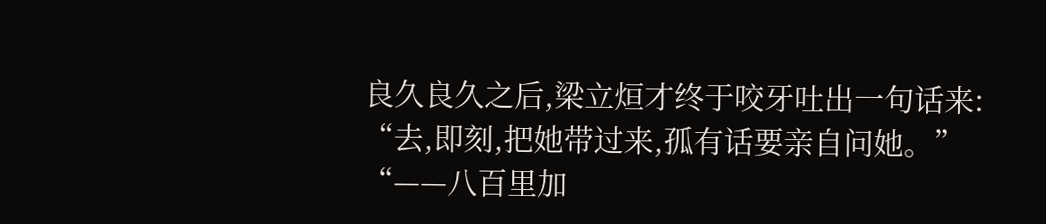良久良久之后,梁立烜才终于咬牙吐出一句话来:
“去,即刻,把她带过来,孤有话要亲自问她。”
“——八百里加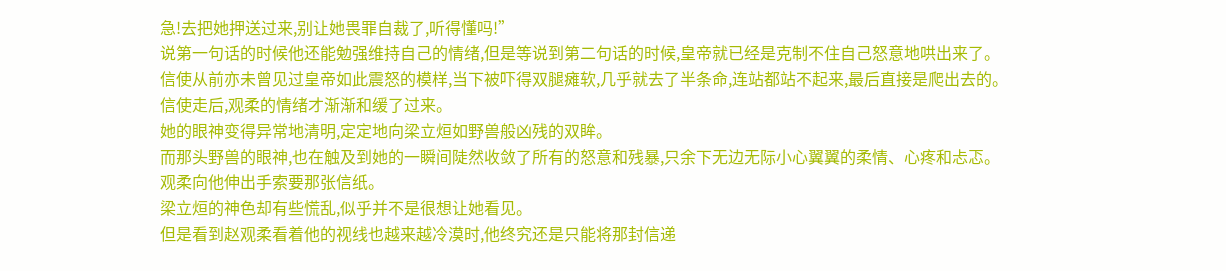急!去把她押送过来,别让她畏罪自裁了,听得懂吗!”
说第一句话的时候他还能勉强维持自己的情绪,但是等说到第二句话的时候,皇帝就已经是克制不住自己怒意地哄出来了。
信使从前亦未曾见过皇帝如此震怒的模样,当下被吓得双腿瘫软,几乎就去了半条命,连站都站不起来,最后直接是爬出去的。
信使走后,观柔的情绪才渐渐和缓了过来。
她的眼神变得异常地清明,定定地向梁立烜如野兽般凶残的双眸。
而那头野兽的眼神,也在触及到她的一瞬间陡然收敛了所有的怒意和残暴,只余下无边无际小心翼翼的柔情、心疼和忐忑。
观柔向他伸出手索要那张信纸。
梁立烜的神色却有些慌乱,似乎并不是很想让她看见。
但是看到赵观柔看着他的视线也越来越冷漠时,他终究还是只能将那封信递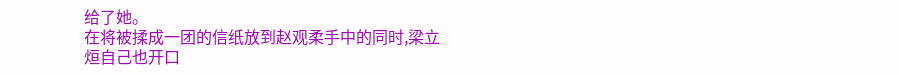给了她。
在将被揉成一团的信纸放到赵观柔手中的同时,梁立烜自己也开口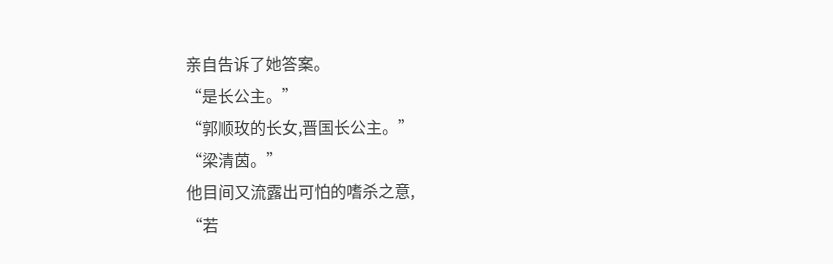亲自告诉了她答案。
“是长公主。”
“郭顺玫的长女,晋国长公主。”
“梁清茵。”
他目间又流露出可怕的嗜杀之意,
“若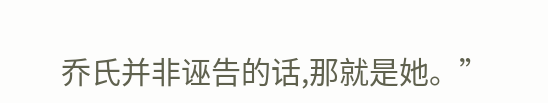乔氏并非诬告的话,那就是她。”